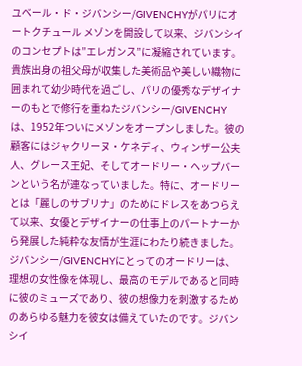ユベール・ド・ジバンシー/GIVENCHYがパリにオートクチュール メゾンを開設して以来、ジバンシイのコンセプトは”エレガンス”に凝縮されています。貴族出身の祖父母が収集した美術品や美しい織物に囲まれて幼少時代を過ごし、パリの優秀なデザイナーのもとで修行を重ねたジバンシー/GIVENCHYは、1952年ついにメゾンをオープンしました。彼の顧客にはジャクリーヌ・ケネディ、ウィンザー公夫人、グレース王妃、そしてオードリー・ヘップバーンという名が連なっていました。特に、オードリーとは「麗しのサブリナ」のためにドレスをあつらえて以来、女優とデザイナーの仕事上のパートナーから発展した純粋な友情が生涯にわたり続きました。ジバンシー/GIVENCHYにとってのオードリーは、理想の女性像を体現し、最高のモデルであると同時に彼のミューズであり、彼の想像力を刺激するためのあらゆる魅力を彼女は備えていたのです。ジバンシイ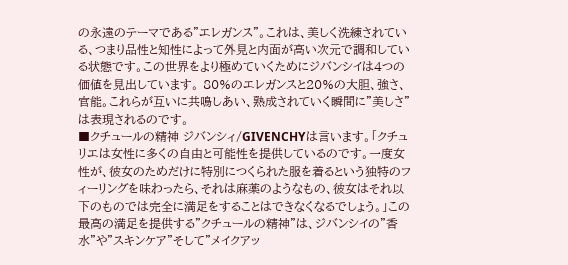の永遠のテーマである”エレガンス”。これは、美しく洗練されている、つまり品性と知性によって外見と内面が高い次元で調和している状態です。この世界をより極めていくためにジバンシイは4つの価値を見出しています。 80%のエレガンスと20%の大胆、強さ、官能。これらが互いに共鳴しあい、熟成されていく瞬間に”美しさ”は表現されるのです。
■クチュールの精神 ジバンシィ/GIVENCHYは言います。「クチュリエは女性に多くの自由と可能性を提供しているのです。一度女性が、彼女のためだけに特別につくられた服を着るという独特のフィーリングを味わったら、それは麻薬のようなもの、彼女はそれ以下のものでは完全に満足をすることはできなくなるでしょう。」この最高の満足を提供する”クチュールの精神”は、ジバンシイの”香水”や”スキンケア”そして”メイクアッ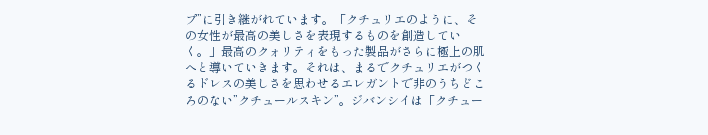プ”に引き継がれています。「クチュリエのように、その女性が最高の美しさを表現するものを創造していく。」最高のクォリティをもった製品がさらに極上の肌へと導いていきます。それは、まるでクチュリエがつくるドレスの美しさを思わせるエレガントで非のうちどころのない”クチュールスキン”。ジバンシイは「クチュー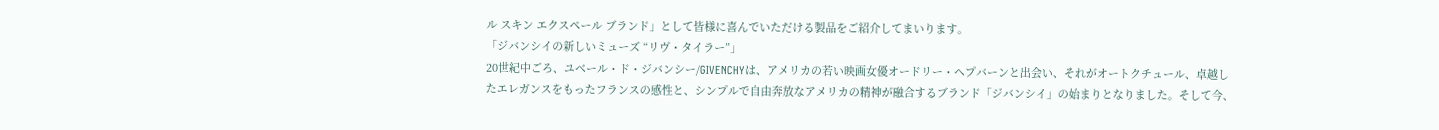ル スキン エクスペール ブランド」として皆様に喜んでいただける製品をご紹介してまいります。
「ジバンシイの新しいミューズ “リヴ・タイラー”」
20世紀中ごろ、ユベール・ド・ジバンシー/GIVENCHYは、アメリカの若い映画女優オードリー・ヘプバーンと出会い、それがオートクチュール、卓越したエレガンスをもったフランスの感性と、シンプルで自由奔放なアメリカの精神が融合するブランド「ジバンシイ」の始まりとなりました。そして今、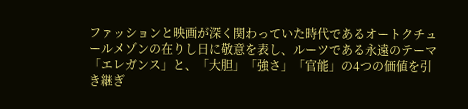ファッションと映画が深く関わっていた時代であるオートクチュールメゾンの在りし日に敬意を表し、ルーツである永遠のテーマ「エレガンス」と、「大胆」「強さ」「官能」の4つの価値を引き継ぎ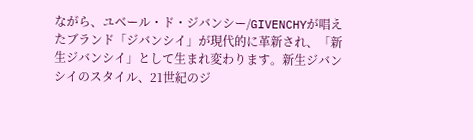ながら、ユベール・ド・ジバンシー/GIVENCHYが唱えたブランド「ジバンシイ」が現代的に革新され、「新生ジバンシイ」として生まれ変わります。新生ジバンシイのスタイル、21世紀のジ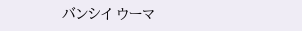バンシイ ウーマ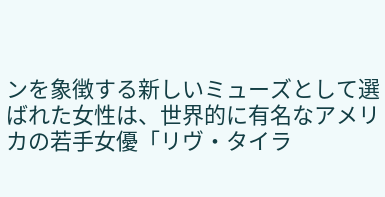ンを象徴する新しいミューズとして選ばれた女性は、世界的に有名なアメリカの若手女優「リヴ・タイラ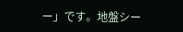ー」です。地盤シー